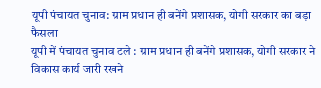यूपी पंचायत चुनाव: ग्राम प्रधान ही बनेंगे प्रशासक, योगी सरकार का बड़ा फैसला
यूपी में पंचायत चुनाव टले : ग्राम प्रधान ही बनेंगे प्रशासक, योगी सरकार ने विकास कार्य जारी रखने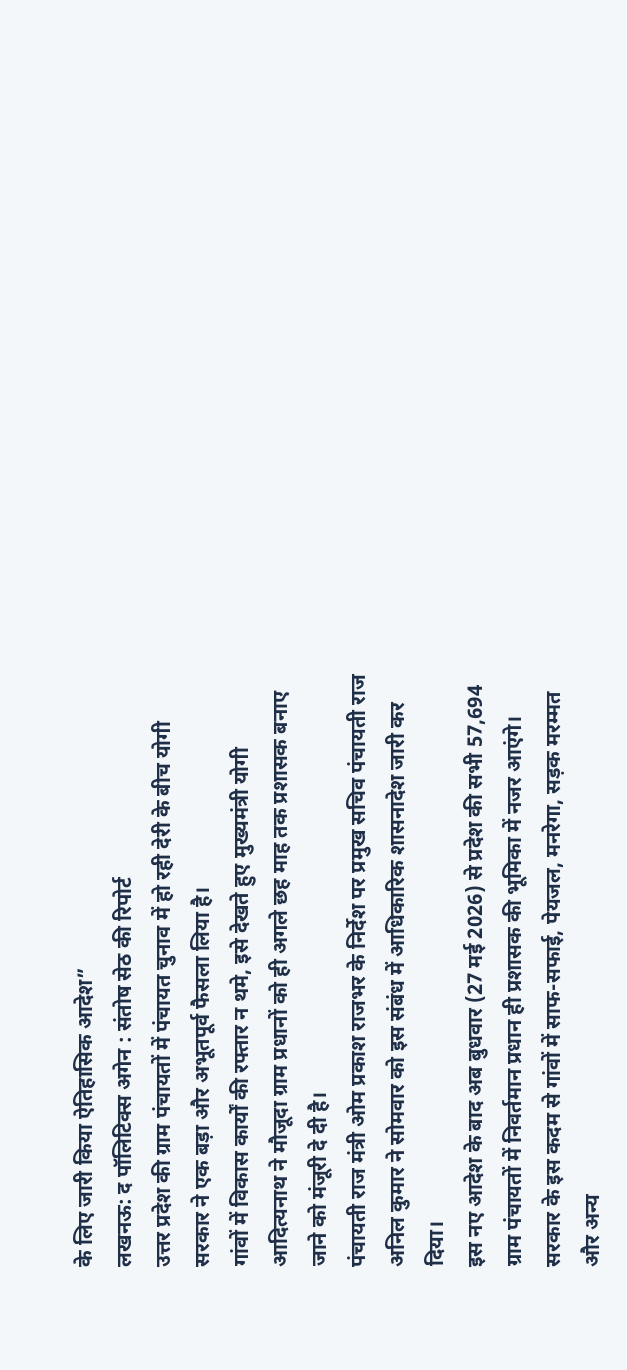के लिए जारी किया ऐतिहासिक आदेश”
लखनऊ: द पॉलिटिक्स अगेन : संतोष सेठ की रिपोर्ट
उत्तर प्रदेश की ग्राम पंचायतों में पंचायत चुनाव में हो रही देरी के बीच योगी सरकार ने एक बड़ा और अभूतपूर्व फैसला लिया है।
गांवों में विकास कार्यों की रफ्तार न थमे, इसे देखते हुए मुख्यमंत्री योगी आदित्यनाथ ने मौजूदा ग्राम प्रधानों को ही अगले छह माह तक प्रशासक बनाए जाने को मंजूरी दे दी है।
पंचायती राज मंत्री ओम प्रकाश राजभर के निर्देश पर प्रमुख सचिव पंचायती राज अनिल कुमार ने सोमवार को इस संबंध में आधिकारिक शासनादेश जारी कर दिया।
इस नए आदेश के बाद अब बुधवार (27 मई 2026) से प्रदेश की सभी 57,694 ग्राम पंचायतों में निवर्तमान प्रधान ही प्रशासक की भूमिका में नजर आएंगे।
सरकार के इस कदम से गांवों में साफ-सफाई, पेयजल, मनरेगा, सड़क मरम्मत और अन्य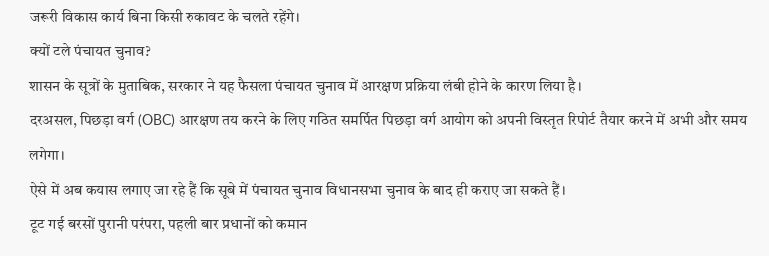जरूरी विकास कार्य बिना किसी रुकावट के चलते रहेंगे।
क्यों टले पंचायत चुनाव?
शासन के सूत्रों के मुताबिक, सरकार ने यह फैसला पंचायत चुनाव में आरक्षण प्रक्रिया लंबी होने के कारण लिया है।
दरअसल, पिछड़ा वर्ग (OBC) आरक्षण तय करने के लिए गठित समर्पित पिछड़ा वर्ग आयोग को अपनी विस्तृत रिपोर्ट तैयार करने में अभी और समय लगेगा।
ऐसे में अब कयास लगाए जा रहे हैं कि सूबे में पंचायत चुनाव विधानसभा चुनाव के बाद ही कराए जा सकते हैं।
टूट गई बरसों पुरानी परंपरा, पहली बार प्रधानों को कमान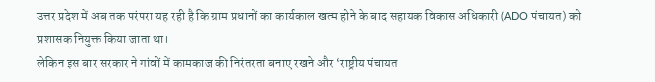उत्तर प्रदेश में अब तक परंपरा यह रही है कि ग्राम प्रधानों का कार्यकाल खत्म होने के बाद सहायक विकास अधिकारी (ADO पंचायत) को प्रशासक नियुक्त किया जाता था।
लेकिन इस बार सरकार ने गांवों में कामकाज की निरंतरता बनाए रखने और ‘राष्ट्रीय पंचायत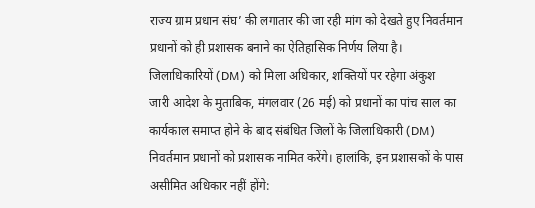राज्य ग्राम प्रधान संघ’ की लगातार की जा रही मांग को देखते हुए निवर्तमान प्रधानों को ही प्रशासक बनाने का ऐतिहासिक निर्णय लिया है।
जिलाधिकारियों (DM) को मिला अधिकार, शक्तियों पर रहेगा अंकुश
जारी आदेश के मुताबिक, मंगलवार (26 मई) को प्रधानों का पांच साल का कार्यकाल समाप्त होने के बाद संबंधित जिलों के जिलाधिकारी (DM) निवर्तमान प्रधानों को प्रशासक नामित करेंगे। हालांकि, इन प्रशासकों के पास असीमित अधिकार नहीं होंगे: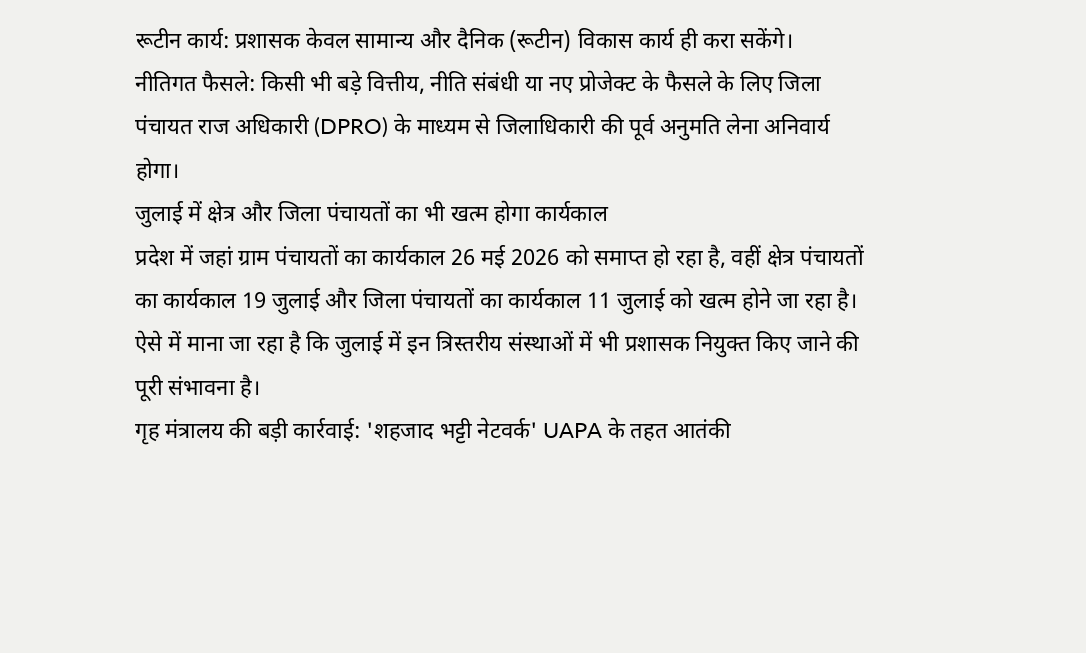रूटीन कार्य: प्रशासक केवल सामान्य और दैनिक (रूटीन) विकास कार्य ही करा सकेंगे।
नीतिगत फैसले: किसी भी बड़े वित्तीय, नीति संबंधी या नए प्रोजेक्ट के फैसले के लिए जिला पंचायत राज अधिकारी (DPRO) के माध्यम से जिलाधिकारी की पूर्व अनुमति लेना अनिवार्य होगा।
जुलाई में क्षेत्र और जिला पंचायतों का भी खत्म होगा कार्यकाल
प्रदेश में जहां ग्राम पंचायतों का कार्यकाल 26 मई 2026 को समाप्त हो रहा है, वहीं क्षेत्र पंचायतों का कार्यकाल 19 जुलाई और जिला पंचायतों का कार्यकाल 11 जुलाई को खत्म होने जा रहा है।
ऐसे में माना जा रहा है कि जुलाई में इन त्रिस्तरीय संस्थाओं में भी प्रशासक नियुक्त किए जाने की पूरी संभावना है।
गृह मंत्रालय की बड़ी कार्रवाई: 'शहजाद भट्टी नेटवर्क' UAPA के तहत आतंकी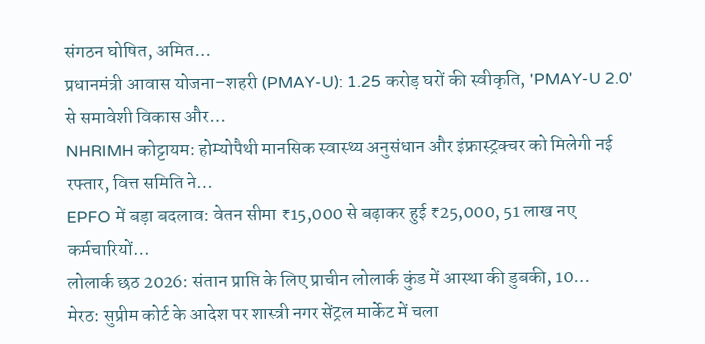संगठन घोषित, अमित…
प्रधानमंत्री आवास योजना–शहरी (PMAY-U): 1.25 करोड़ घरों की स्वीकृति, 'PMAY-U 2.0' से समावेशी विकास और…
NHRIMH कोट्टायम: होम्योपैथी मानसिक स्वास्थ्य अनुसंधान और इंफ्रास्ट्रक्चर को मिलेगी नई रफ्तार, वित्त समिति ने…
EPFO में बड़ा बदलाव: वेतन सीमा ₹15,000 से बढ़ाकर हुई ₹25,000, 51 लाख नए कर्मचारियों…
लोलार्क छठ 2026: संतान प्राप्ति के लिए प्राचीन लोलार्क कुंड में आस्था की डुबकी, 10…
मेरठ: सुप्रीम कोर्ट के आदेश पर शास्त्री नगर सेंट्रल मार्केट में चला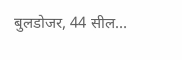बुलडोजर, 44 सील…